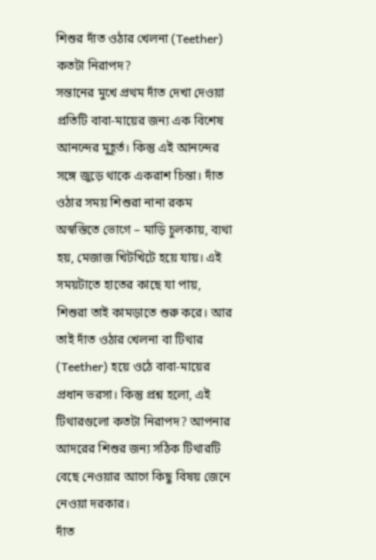শিশুর দাঁত ওঠার খেলনা (Teether) কতটা নিরাপদ?
সন্তানের মুখে প্রথম দাঁত দেখা দেওয়া প্রতিটি বাবা-মায়ের জন্য এক বিশেষ আনন্দের মুহূর্ত। কিন্তু এই আনন্দের সঙ্গে জুড়ে থাকে একরাশ চিন্তা। দাঁত ওঠার সময় শিশুরা নানা রকম অস্বস্তিতে ভোগে – মাড়ি চুলকায়, ব্যথা হয়, মেজাজ খিটখিটে হয়ে যায়। এই সময়টাতে হাতের কাছে যা পায়, শিশুরা তাই কামড়াতে শুরু করে। আর তাই দাঁত ওঠার খেলনা বা টিথার (Teether) হয়ে ওঠে বাবা-মায়ের প্রধান ভরসা। কিন্তু প্রশ্ন হলো, এই টিথারগুলো কতটা নিরাপদ? আপনার আদরের শিশুর জন্য সঠিক টিথারটি বেছে নেওয়ার আগে কিছু বিষয় জেনে নেওয়া দরকার।
দাঁত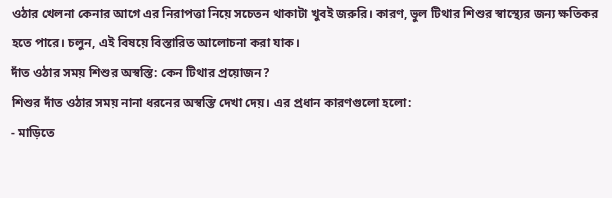ওঠার খেলনা কেনার আগে এর নিরাপত্তা নিয়ে সচেতন থাকাটা খুবই জরুরি। কারণ, ভুল টিথার শিশুর স্বাস্থ্যের জন্য ক্ষতিকর হতে পারে। চলুন, এই বিষয়ে বিস্তারিত আলোচনা করা যাক।
দাঁত ওঠার সময় শিশুর অস্বস্তি: কেন টিথার প্রয়োজন?
শিশুর দাঁত ওঠার সময় নানা ধরনের অস্বস্তি দেখা দেয়। এর প্রধান কারণগুলো হলো:
- মাড়িতে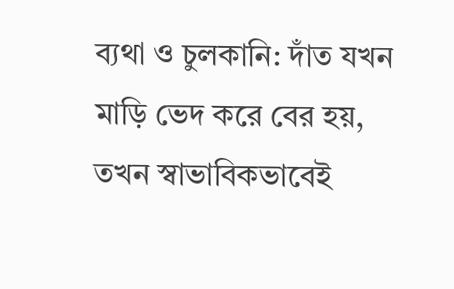ব্যথা ও চুলকানি: দাঁত যখন মাড়ি ভেদ করে বের হয়, তখন স্বাভাবিকভাবেই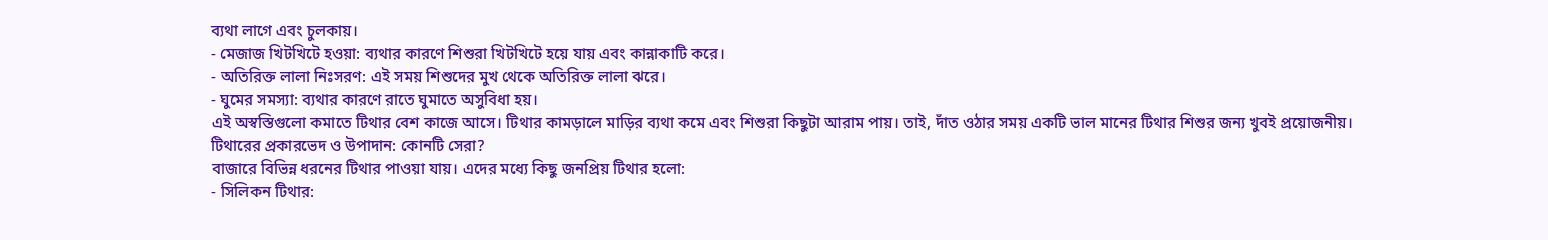ব্যথা লাগে এবং চুলকায়।
- মেজাজ খিটখিটে হওয়া: ব্যথার কারণে শিশুরা খিটখিটে হয়ে যায় এবং কান্নাকাটি করে।
- অতিরিক্ত লালা নিঃসরণ: এই সময় শিশুদের মুখ থেকে অতিরিক্ত লালা ঝরে।
- ঘুমের সমস্যা: ব্যথার কারণে রাতে ঘুমাতে অসুবিধা হয়।
এই অস্বস্তিগুলো কমাতে টিথার বেশ কাজে আসে। টিথার কামড়ালে মাড়ির ব্যথা কমে এবং শিশুরা কিছুটা আরাম পায়। তাই, দাঁত ওঠার সময় একটি ভাল মানের টিথার শিশুর জন্য খুবই প্রয়োজনীয়।
টিথারের প্রকারভেদ ও উপাদান: কোনটি সেরা?
বাজারে বিভিন্ন ধরনের টিথার পাওয়া যায়। এদের মধ্যে কিছু জনপ্রিয় টিথার হলো:
- সিলিকন টিথার: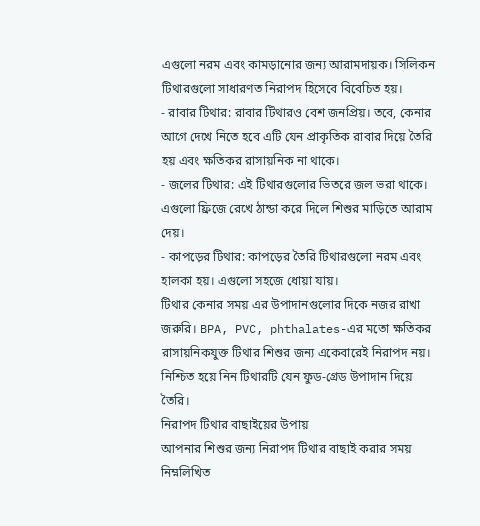এগুলো নরম এবং কামড়ানোর জন্য আরামদায়ক। সিলিকন টিথারগুলো সাধারণত নিরাপদ হিসেবে বিবেচিত হয়।
- রাবার টিথার: রাবার টিথারও বেশ জনপ্রিয়। তবে, কেনার আগে দেখে নিতে হবে এটি যেন প্রাকৃতিক রাবার দিয়ে তৈরি হয় এবং ক্ষতিকর রাসায়নিক না থাকে।
- জলের টিথার: এই টিথারগুলোর ভিতরে জল ভরা থাকে। এগুলো ফ্রিজে রেখে ঠান্ডা করে দিলে শিশুর মাড়িতে আরাম দেয়।
- কাপড়ের টিথার: কাপড়ের তৈরি টিথারগুলো নরম এবং হালকা হয়। এগুলো সহজে ধোয়া যায়।
টিথার কেনার সময় এর উপাদানগুলোর দিকে নজর রাখা জরুরি। BPA, PVC, phthalates-এর মতো ক্ষতিকর রাসায়নিকযুক্ত টিথার শিশুর জন্য একেবারেই নিরাপদ নয়। নিশ্চিত হয়ে নিন টিথারটি যেন ফুড-গ্রেড উপাদান দিয়ে তৈরি।
নিরাপদ টিথার বাছাইয়ের উপায়
আপনার শিশুর জন্য নিরাপদ টিথার বাছাই করার সময় নিম্নলিখিত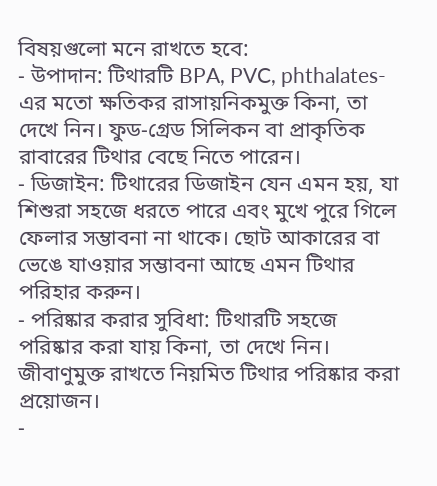বিষয়গুলো মনে রাখতে হবে:
- উপাদান: টিথারটি BPA, PVC, phthalates-এর মতো ক্ষতিকর রাসায়নিকমুক্ত কিনা, তা দেখে নিন। ফুড-গ্রেড সিলিকন বা প্রাকৃতিক রাবারের টিথার বেছে নিতে পারেন।
- ডিজাইন: টিথারের ডিজাইন যেন এমন হয়, যা শিশুরা সহজে ধরতে পারে এবং মুখে পুরে গিলে ফেলার সম্ভাবনা না থাকে। ছোট আকারের বা ভেঙে যাওয়ার সম্ভাবনা আছে এমন টিথার পরিহার করুন।
- পরিষ্কার করার সুবিধা: টিথারটি সহজে পরিষ্কার করা যায় কিনা, তা দেখে নিন। জীবাণুমুক্ত রাখতে নিয়মিত টিথার পরিষ্কার করা প্রয়োজন।
-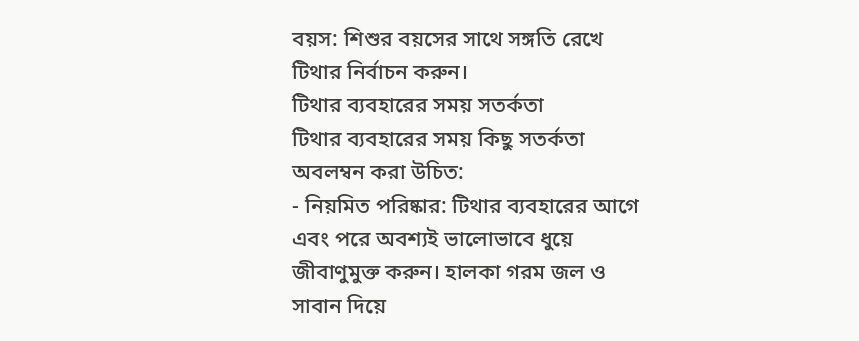বয়স: শিশুর বয়সের সাথে সঙ্গতি রেখে টিথার নির্বাচন করুন।
টিথার ব্যবহারের সময় সতর্কতা
টিথার ব্যবহারের সময় কিছু সতর্কতা অবলম্বন করা উচিত:
- নিয়মিত পরিষ্কার: টিথার ব্যবহারের আগে এবং পরে অবশ্যই ভালোভাবে ধুয়ে জীবাণুমুক্ত করুন। হালকা গরম জল ও সাবান দিয়ে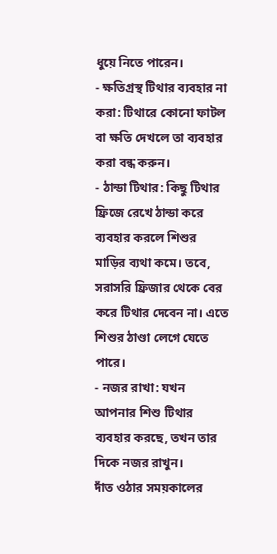ধুয়ে নিতে পারেন।
- ক্ষতিগ্রস্থ টিথার ব্যবহার না করা: টিথারে কোনো ফাটল বা ক্ষতি দেখলে তা ব্যবহার করা বন্ধ করুন।
- ঠান্ডা টিথার: কিছু টিথার ফ্রিজে রেখে ঠান্ডা করে ব্যবহার করলে শিশুর মাড়ির ব্যথা কমে। তবে, সরাসরি ফ্রিজার থেকে বের করে টিথার দেবেন না। এতে শিশুর ঠাণ্ডা লেগে যেতে পারে।
- নজর রাখা: যখন আপনার শিশু টিথার ব্যবহার করছে, তখন তার দিকে নজর রাখুন।
দাঁত ওঠার সময়কালের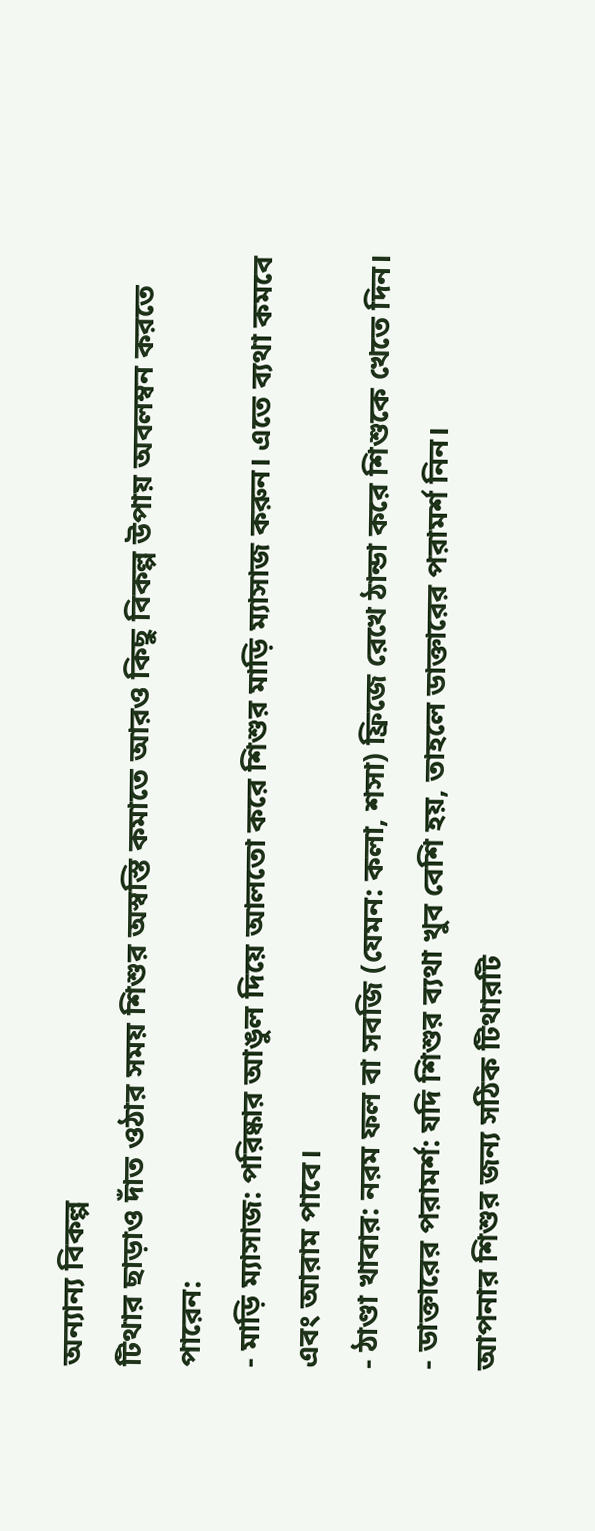অন্যান্য বিকল্প
টিথার ছাড়াও দাঁত ওঠার সময় শিশুর অস্বস্তি কমাতে আরও কিছু বিকল্প উপায় অবলম্বন করতে পারেন:
- মাড়ি ম্যাসাজ: পরিষ্কার আঙুল দিয়ে আলতো করে শিশুর মাড়ি ম্যাসাজ করুন। এতে ব্যথা কমবে এবং আরাম পাবে।
- ঠাণ্ডা খাবার: নরম ফল বা সবজি (যেমন: কলা, শসা) ফ্রিজে রেখে ঠান্ডা করে শিশুকে খেতে দিন।
- ডাক্তারের পরামর্শ: যদি শিশুর ব্যথা খুব বেশি হয়, তাহলে ডাক্তারের পরামর্শ নিন।
আপনার শিশুর জন্য সঠিক টিথারটি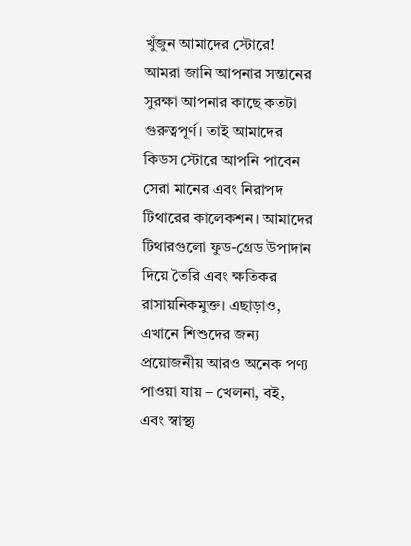খুঁজুন আমাদের স্টোরে!
আমরা জানি আপনার সন্তানের সুরক্ষা আপনার কাছে কতটা গুরুত্বপূর্ণ। তাই আমাদের কিডস স্টোরে আপনি পাবেন সেরা মানের এবং নিরাপদ টিথারের কালেকশন। আমাদের টিথারগুলো ফুড-গ্রেড উপাদান দিয়ে তৈরি এবং ক্ষতিকর রাসায়নিকমুক্ত। এছাড়াও, এখানে শিশুদের জন্য প্রয়োজনীয় আরও অনেক পণ্য পাওয়া যায় – খেলনা, বই, এবং স্বাস্থ্য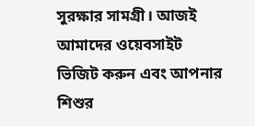সুরক্ষার সামগ্রী। আজই আমাদের ওয়েবসাইট ভিজিট করুন এবং আপনার শিশুর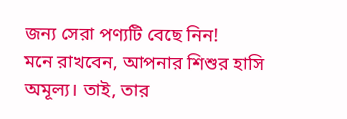জন্য সেরা পণ্যটি বেছে নিন!
মনে রাখবেন, আপনার শিশুর হাসি অমূল্য। তাই, তার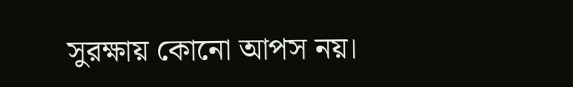সুরক্ষায় কোনো আপস নয়।